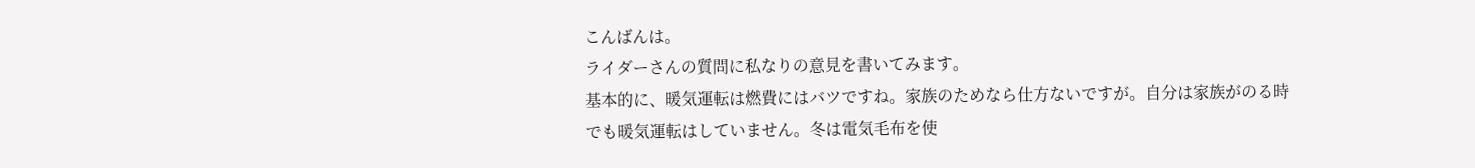こんばんは。
ライダーさんの質問に私なりの意見を書いてみます。
基本的に、暖気運転は燃費にはバツですね。家族のためなら仕方ないですが。自分は家族がのる時でも暖気運転はしていません。冬は電気毛布を使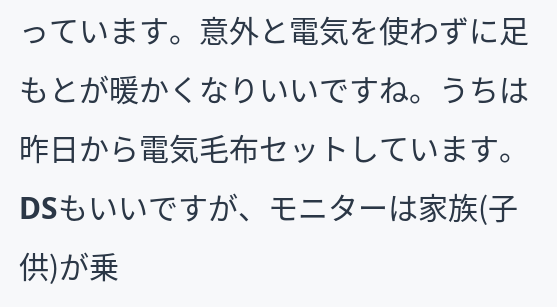っています。意外と電気を使わずに足もとが暖かくなりいいですね。うちは昨日から電気毛布セットしています。
DSもいいですが、モニターは家族(子供)が乗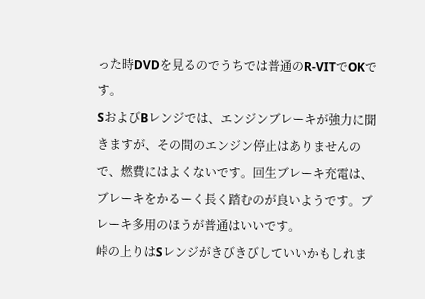った時DVDを見るのでうちでは普通のR-VITでOKです。
SおよびBレンジでは、エンジンブレーキが強力に聞きますが、その間のエンジン停止はありませんので、燃費にはよくないです。回生ブレーキ充電は、ブレーキをかるーく長く踏むのが良いようです。ブレーキ多用のほうが普通はいいです。
峠の上りはSレンジがきびきびしていいかもしれま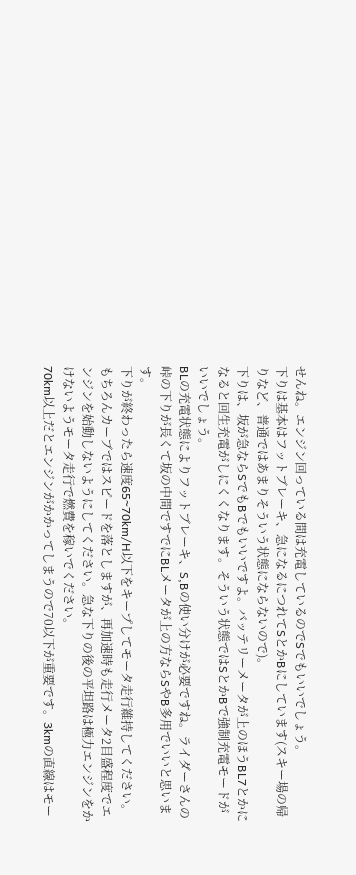せんね。エンジン回っている間は充電しているのでSでもいいでしょう。
下りは基本はフットブレーキ、急になるにつれてSとかBにしています(スキー場の帰りなど、普通ではあまりそういう状態にならないので)。
下りは、坂が急ならSでもBでもいいですよ。バッテリーメータが上のほうBL7とかになると回生充電がしにくくなります。そういう状態ではSとかBで強制充電モードがいいでしょう。
BLの充電状態によりフットブレーキ、S,Bの使い分けが必要ですね。ライダーさんの峠の下りが長くて坂の中間ですでにBLメータが上の方ならSやB多用でいいと思います。
下りが終わったら速度65~70km/H以下をキープしてモータ走行維持してください。もちろんカーブではスピードを落としますが、再加速時も走行メータ2目盛程度でエンジンを始動しないようにしてください。急な下りの後の平坦路は極力エンジンをかけないようモータ走行で燃費を稼いでください。
70km以上だとエンジンがかかってしまうので70以下が重要です。3kmの直線はモー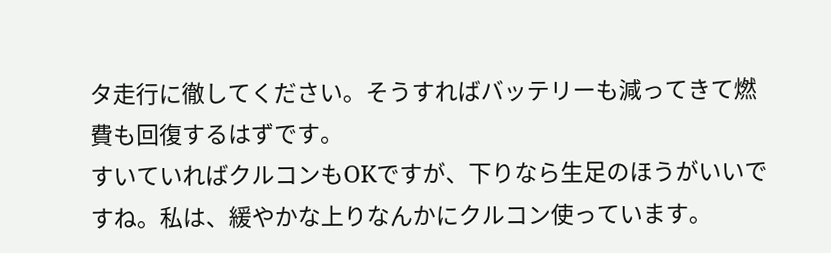タ走行に徹してください。そうすればバッテリーも減ってきて燃費も回復するはずです。
すいていればクルコンもOKですが、下りなら生足のほうがいいですね。私は、緩やかな上りなんかにクルコン使っています。